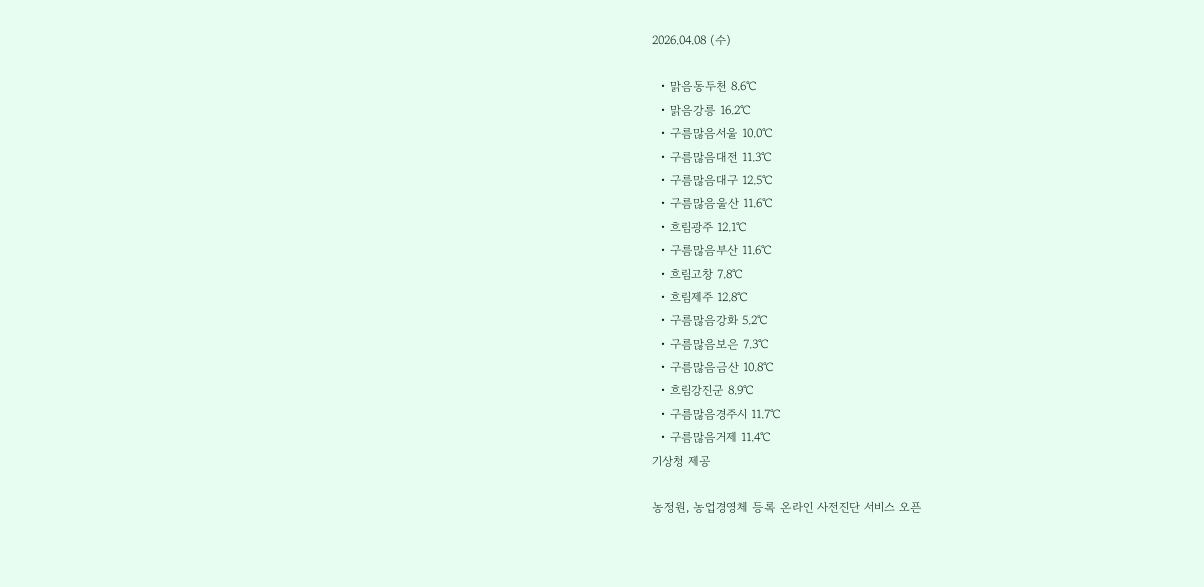2026.04.08 (수)

  • 맑음동두천 8.6℃
  • 맑음강릉 16.2℃
  • 구름많음서울 10.0℃
  • 구름많음대전 11.3℃
  • 구름많음대구 12.5℃
  • 구름많음울산 11.6℃
  • 흐림광주 12.1℃
  • 구름많음부산 11.6℃
  • 흐림고창 7.8℃
  • 흐림제주 12.8℃
  • 구름많음강화 5.2℃
  • 구름많음보은 7.3℃
  • 구름많음금산 10.8℃
  • 흐림강진군 8.9℃
  • 구름많음경주시 11.7℃
  • 구름많음거제 11.4℃
기상청 제공

농정원, 농업경영체 등록 온라인 사전진단 서비스 오픈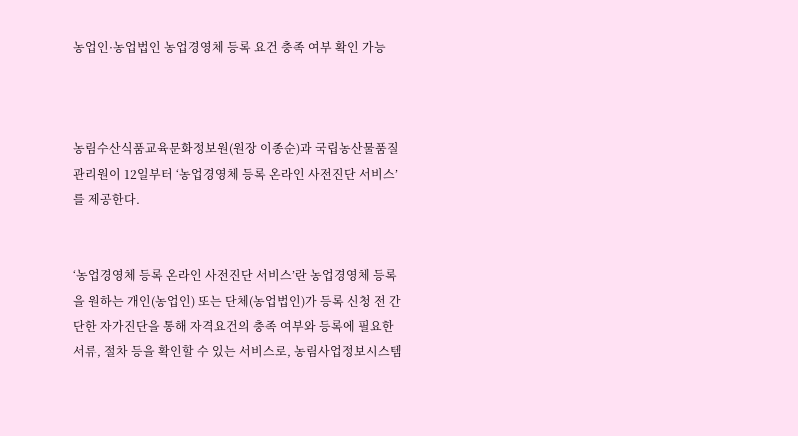농업인·농업법인 농업경영체 등록 요건 충족 여부 확인 가능



농림수산식품교육문화정보원(원장 이종순)과 국립농산물품질관리원이 12일부터 ‘농업경영체 등록 온라인 사전진단 서비스’를 제공한다.


‘농업경영체 등록 온라인 사전진단 서비스’란 농업경영체 등록을 원하는 개인(농업인) 또는 단체(농업법인)가 등록 신청 전 간단한 자가진단을 통해 자격요건의 충족 여부와 등록에 필요한 서류, 절차 등을 확인할 수 있는 서비스로, 농림사업정보시스템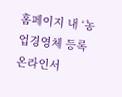홈페이지 내 ‘농업경영체 등록 온라인서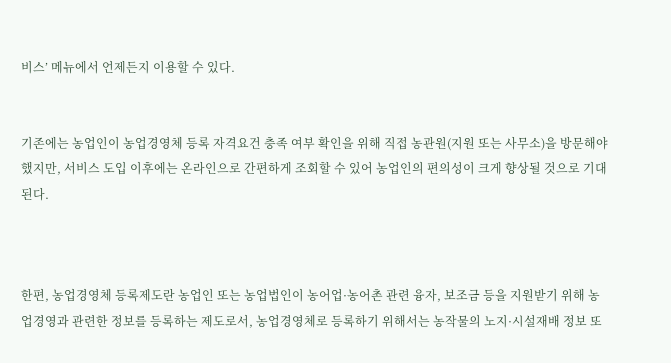비스’ 메뉴에서 언제든지 이용할 수 있다.


기존에는 농업인이 농업경영체 등록 자격요건 충족 여부 확인을 위해 직접 농관원(지원 또는 사무소)을 방문해야 했지만, 서비스 도입 이후에는 온라인으로 간편하게 조회할 수 있어 농업인의 편의성이 크게 향상될 것으로 기대된다.



한편, 농업경영체 등록제도란 농업인 또는 농업법인이 농어업·농어촌 관련 융자, 보조금 등을 지원받기 위해 농업경영과 관련한 정보를 등록하는 제도로서, 농업경영체로 등록하기 위해서는 농작물의 노지·시설재배 정보 또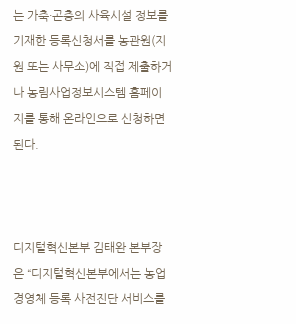는 가축·곤충의 사육시설 정보를 기재한 등록신청서를 농관원(지원 또는 사무소)에 직접 제출하거나 농림사업정보시스템 홈페이지를 통해 온라인으로 신청하면 된다.



디지털혁신본부 김태완 본부장은 “디지털혁신본부에서는 농업경영체 등록 사전진단 서비스를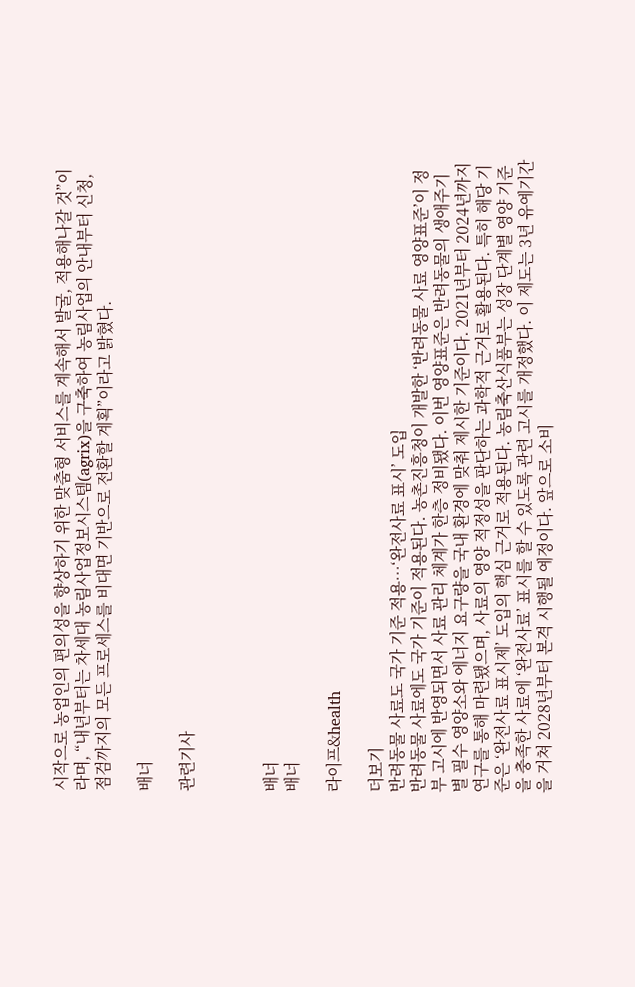시작으로 농업인의 편의성을 향상하기 위한 맞춤형 서비스를 계속해서 발굴, 적용해나갈 것”이라며, “내년부터는 차세대 농림사업정보시스템(agrix)을 구축하여 농림사업의 안내부터 신청, 점검까지의 모든 프로세스를 비대면 기반으로 전환할 계획”이라고 밝혔다.

배너

관련기사



배너
배너

라이프&health

더보기
반려동물 사료도 국가 기준 적용…‘완전사료 표시’ 도입
반려동물 사료에도 국가 기준이 적용된다. 농촌진흥청이 개발한 ‘반려동물 사료 영양표준’이 정부 고시에 반영되면서 사료 관리 체계가 한층 정비됐다. 이번 영양표준은 반려동물의 생애주기별 필수 영양소와 에너지 요구량을 국내 환경에 맞춰 제시한 기준이다. 2021년부터 2024년까지 연구를 통해 마련됐으며, 사료의 영양 적정성을 판단하는 과학적 근거로 활용된다. 특히 해당 기준은 ‘완전사료 표시제’ 도입의 핵심 근거로 적용된다. 농림축산식품부는 성장 단계별 영양 기준을 충족한 사료에 ‘완전사료’ 표시를 할 수 있도록 관련 고시를 개정했다. 이 제도는 3년 유예기간을 거쳐 2028년부터 본격 시행될 예정이다. 앞으로 소비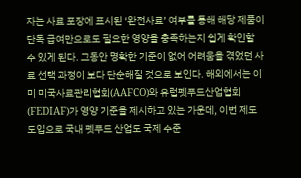자는 사료 포장에 표시된 ‘완전사료’ 여부를 통해 해당 제품이 단독 급여만으로도 필요한 영양을 충족하는지 쉽게 확인할 수 있게 된다. 그동안 명확한 기준이 없어 어려움을 겪었던 사료 선택 과정이 보다 단순해질 것으로 보인다. 해외에서는 이미 미국사료관리협회(AAFCO)와 유럽펫푸드산업협회(FEDIAF)가 영양 기준을 제시하고 있는 가운데, 이번 제도 도입으로 국내 펫푸드 산업도 국제 수준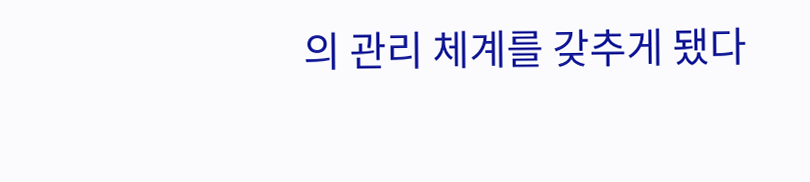의 관리 체계를 갖추게 됐다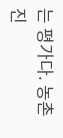는 평가다. 농촌진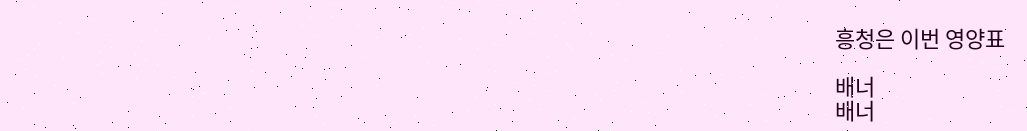흥청은 이번 영양표

배너
배너